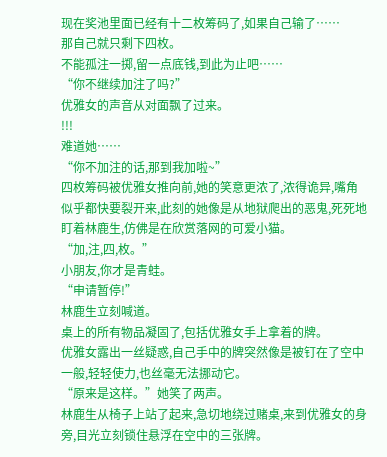现在奖池里面已经有十二枚筹码了,如果自己输了……
那自己就只剩下四枚。
不能孤注一掷,留一点底钱,到此为止吧……
“你不继续加注了吗?”
优雅女的声音从对面飘了过来。
!!!
难道她……
“你不加注的话,那到我加啦~”
四枚筹码被优雅女推向前,她的笑意更浓了,浓得诡异,嘴角似乎都快要裂开来,此刻的她像是从地狱爬出的恶鬼,死死地盯着林鹿生,仿佛是在欣赏落网的可爱小猫。
“加,注,四,枚。”
小朋友,你才是青蛙。
“申请暂停!”
林鹿生立刻喊道。
桌上的所有物品凝固了,包括优雅女手上拿着的牌。
优雅女露出一丝疑惑,自己手中的牌突然像是被钉在了空中一般,轻轻使力,也丝毫无法挪动它。
“原来是这样。”她笑了两声。
林鹿生从椅子上站了起来,急切地绕过赌桌,来到优雅女的身旁,目光立刻锁住悬浮在空中的三张牌。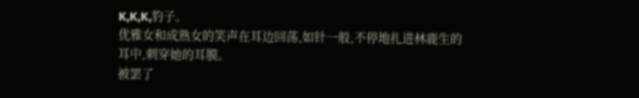K,K,K,豹子。
优雅女和成熟女的笑声在耳边回荡,如针一般,不停地扎进林鹿生的耳中,刺穿她的耳膜。
被罢了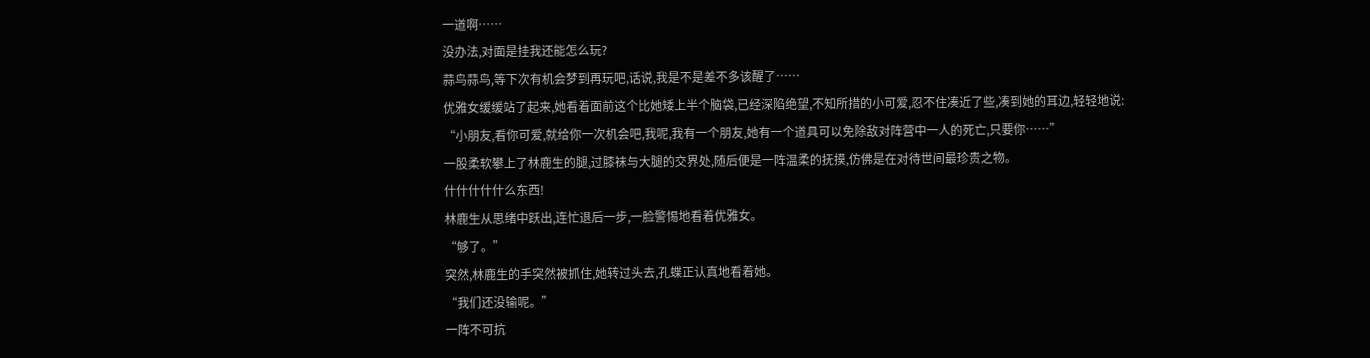一道啊……
没办法,对面是挂我还能怎么玩?
蒜鸟蒜鸟,等下次有机会梦到再玩吧,话说,我是不是差不多该醒了……
优雅女缓缓站了起来,她看着面前这个比她矮上半个脑袋,已经深陷绝望,不知所措的小可爱,忍不住凑近了些,凑到她的耳边,轻轻地说:
“小朋友,看你可爱,就给你一次机会吧,我呢,我有一个朋友,她有一个道具可以免除敌对阵营中一人的死亡,只要你……”
一股柔软攀上了林鹿生的腿,过膝袜与大腿的交界处,随后便是一阵温柔的抚摸,仿佛是在对待世间最珍贵之物。
什什什什什么东西!
林鹿生从思绪中跃出,连忙退后一步,一脸警惕地看着优雅女。
“够了。”
突然,林鹿生的手突然被抓住,她转过头去,孔蝶正认真地看着她。
“我们还没输呢。”
一阵不可抗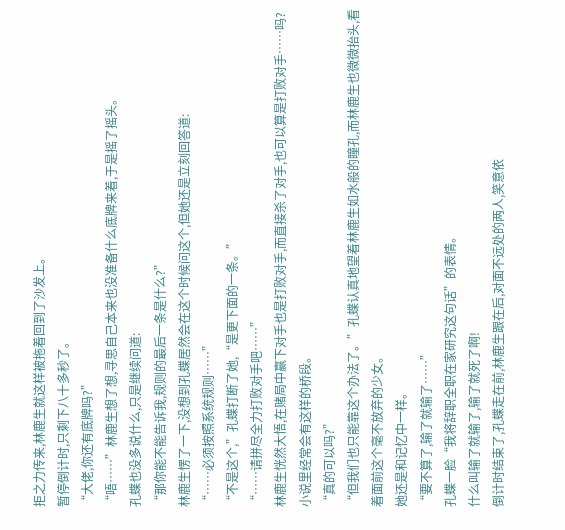拒之力传来,林鹿生就这样被拖着回到了沙发上。
暂停倒计时,只剩下八十多秒了。
“大佬,你还有底牌吗?”
“唔……”林鹿生想了想,寻思自己本来也没准备什么底牌来着,于是摇了摇头。
孔蝶也没多说什么,只是继续问道:
“那你能不能告诉我,规则的最后一条是什么?”
林鹿生愣了一下,没想到孔蝶居然会在这个时候问这个,但她还是立刻回答道:
“……必须按照系统规则……”
“不是这个,”孔蝶打断了她,“是更下面的一条。”
“……请拼尽全力打败对手吧……”
林鹿生恍然大悟,在赌局中赢下对手也是打败对手,而直接杀了对手,也可以算是打败对手……吗?
小说里经常会有这样的桥段。
“真的可以吗?”
“但我们也只能靠这个办法了。”孔蝶认真地望着林鹿生如水般的瞳孔,而林鹿生也微微抬头,看着面前这个毫不放弃的少女。
她还是和记忆中一样。
“要不算了,输了就输了……”
孔蝶一脸“我将辞职全职在家研究这句话”的表情。
什么叫输了就输了,输了就死了啊!
倒计时结束了,孔蝶走在前,林鹿生跟在后,对面不远处的两人,笑意依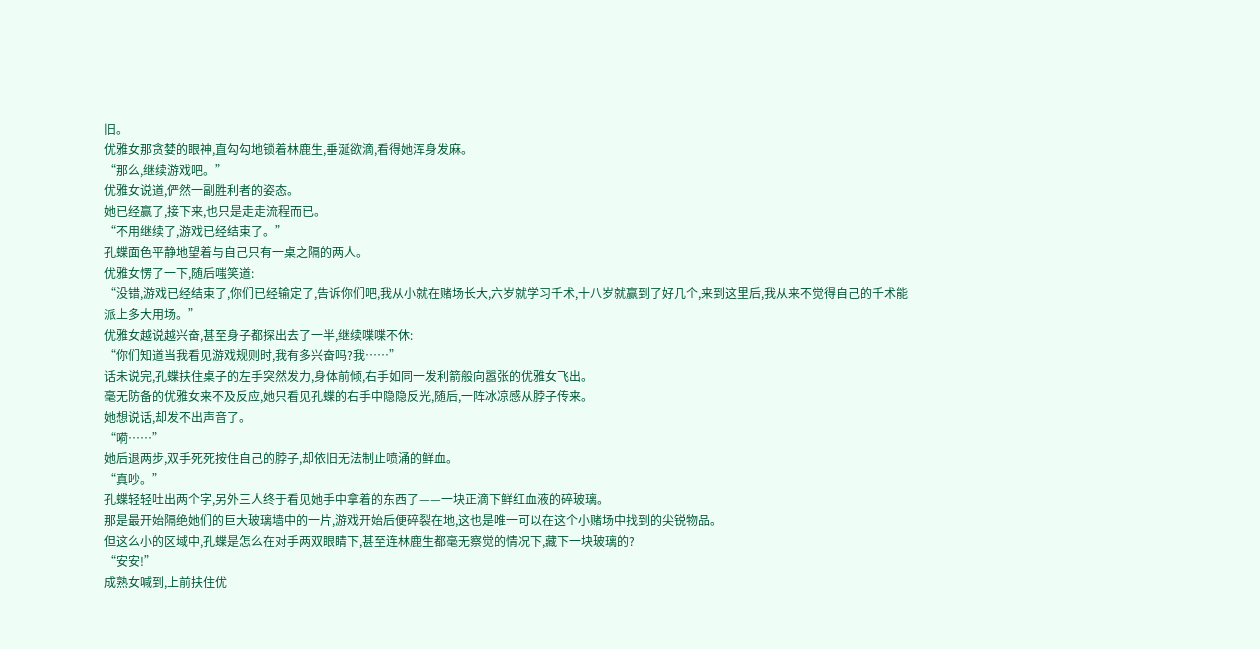旧。
优雅女那贪婪的眼神,直勾勾地锁着林鹿生,垂涎欲滴,看得她浑身发麻。
“那么,继续游戏吧。”
优雅女说道,俨然一副胜利者的姿态。
她已经赢了,接下来,也只是走走流程而已。
“不用继续了,游戏已经结束了。”
孔蝶面色平静地望着与自己只有一桌之隔的两人。
优雅女愣了一下,随后嗤笑道:
“没错,游戏已经结束了,你们已经输定了,告诉你们吧,我从小就在赌场长大,六岁就学习千术,十八岁就赢到了好几个,来到这里后,我从来不觉得自己的千术能派上多大用场。”
优雅女越说越兴奋,甚至身子都探出去了一半,继续喋喋不休:
“你们知道当我看见游戏规则时,我有多兴奋吗?我……”
话未说完,孔蝶扶住桌子的左手突然发力,身体前倾,右手如同一发利箭般向嚣张的优雅女飞出。
毫无防备的优雅女来不及反应,她只看见孔蝶的右手中隐隐反光,随后,一阵冰凉感从脖子传来。
她想说话,却发不出声音了。
“嗬……”
她后退两步,双手死死按住自己的脖子,却依旧无法制止喷涌的鲜血。
“真吵。”
孔蝶轻轻吐出两个字,另外三人终于看见她手中拿着的东西了——一块正滴下鲜红血液的碎玻璃。
那是最开始隔绝她们的巨大玻璃墙中的一片,游戏开始后便碎裂在地,这也是唯一可以在这个小赌场中找到的尖锐物品。
但这么小的区域中,孔蝶是怎么在对手两双眼睛下,甚至连林鹿生都毫无察觉的情况下,藏下一块玻璃的?
“安安!”
成熟女喊到,上前扶住优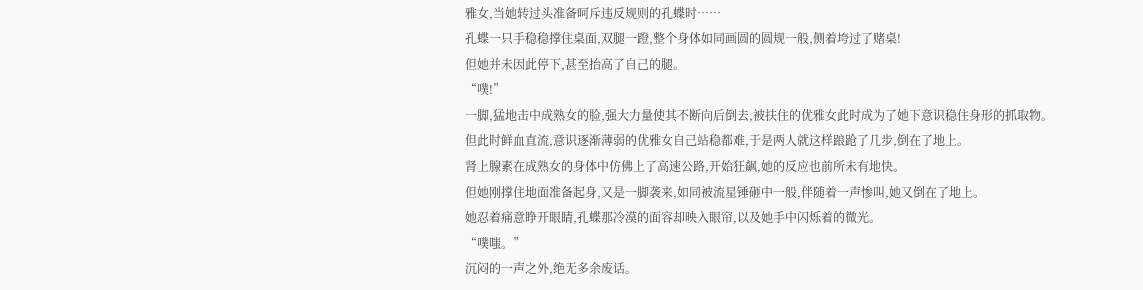雅女,当她转过头准备呵斥违反规则的孔蝶时……
孔蝶一只手稳稳撑住桌面,双腿一蹬,整个身体如同画圆的圆规一般,侧着垮过了赌桌!
但她并未因此停下,甚至抬高了自己的腿。
“噗!”
一脚,猛地击中成熟女的脸,强大力量使其不断向后倒去,被扶住的优雅女此时成为了她下意识稳住身形的抓取物。
但此时鲜血直流,意识逐渐薄弱的优雅女自己站稳都难,于是两人就这样踉跄了几步,倒在了地上。
肾上腺素在成熟女的身体中仿佛上了高速公路,开始狂飙,她的反应也前所未有地快。
但她刚撑住地面准备起身,又是一脚袭来,如同被流星锤砸中一般,伴随着一声惨叫,她又倒在了地上。
她忍着痛意睁开眼睛,孔蝶那冷漠的面容却映入眼帘,以及她手中闪烁着的微光。
“噗嗤。”
沉闷的一声之外,绝无多余废话。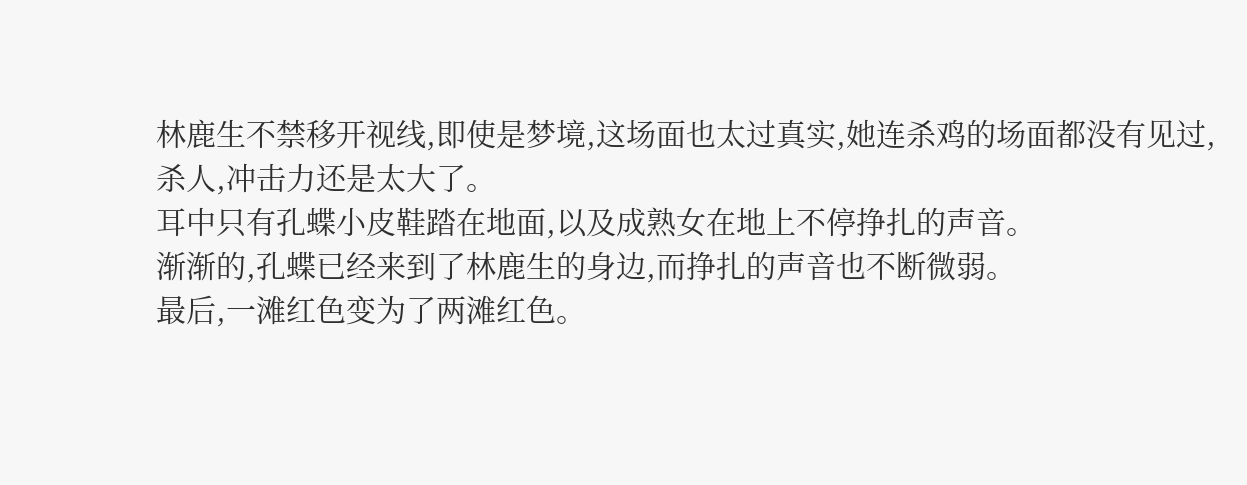林鹿生不禁移开视线,即使是梦境,这场面也太过真实,她连杀鸡的场面都没有见过,杀人,冲击力还是太大了。
耳中只有孔蝶小皮鞋踏在地面,以及成熟女在地上不停挣扎的声音。
渐渐的,孔蝶已经来到了林鹿生的身边,而挣扎的声音也不断微弱。
最后,一滩红色变为了两滩红色。